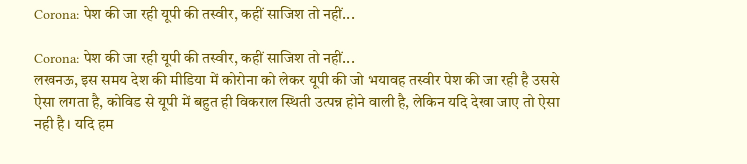Corona: पेश की जा रही यूपी की तस्वीर, कहीं साजिश तो नहीं...

Corona: पेश की जा रही यूपी की तस्वीर, कहीं साजिश तो नहीं...
लखनऊ, इस समय देश की मीडिया में कोरोना को लेकर यूपी की जो भयावह तस्वीर पेश की जा रही है उससे ऐसा लगता है, कोविड से यूपी में बहुत ही विकराल स्थिती उत्पन्न होने वाली है, लेकिन यदि देखा जाए तो ऐसा नही है। यदि हम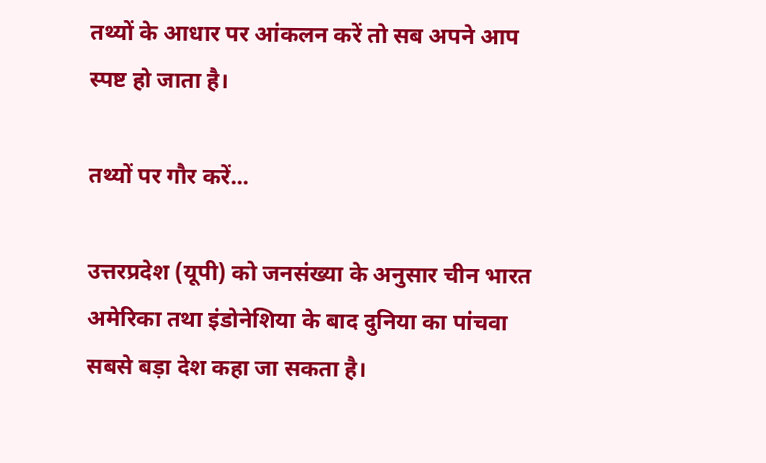तथ्यों के आधार पर आंकलन करें तो सब अपने आप स्पष्ट हो जाता है।

तथ्यों पर गौर करें...

उत्तरप्रदेश (यूपी) को जनसंख्या के अनुसार चीन भारत अमेरिका तथा इंडोनेशिया के बाद दुनिया का पांचवा सबसे बड़ा देश कहा जा सकता है।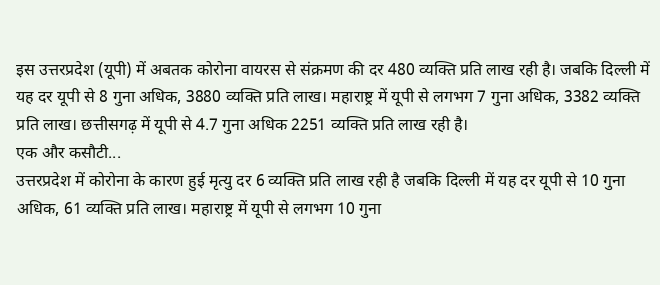इस उत्तरप्रदेश (यूपी) में अबतक कोरोना वायरस से संक्रमण की दर 480 व्यक्ति प्रति लाख रही है। जबकि दिल्ली में यह दर यूपी से 8 गुना अधिक, 3880 व्यक्ति प्रति लाख। महाराष्ट्र में यूपी से लगभग 7 गुना अधिक, 3382 व्यक्ति प्रति लाख। छत्तीसगढ़ में यूपी से 4.7 गुना अधिक 2251 व्यक्ति प्रति लाख रही है।
एक और कसौटी...
उत्तरप्रदेश में कोरोना के कारण हुई मृत्यु दर 6 व्यक्ति प्रति लाख रही है जबकि दिल्ली में यह दर यूपी से 10 गुना अधिक, 61 व्यक्ति प्रति लाख। महाराष्ट्र में यूपी से लगभग 10 गुना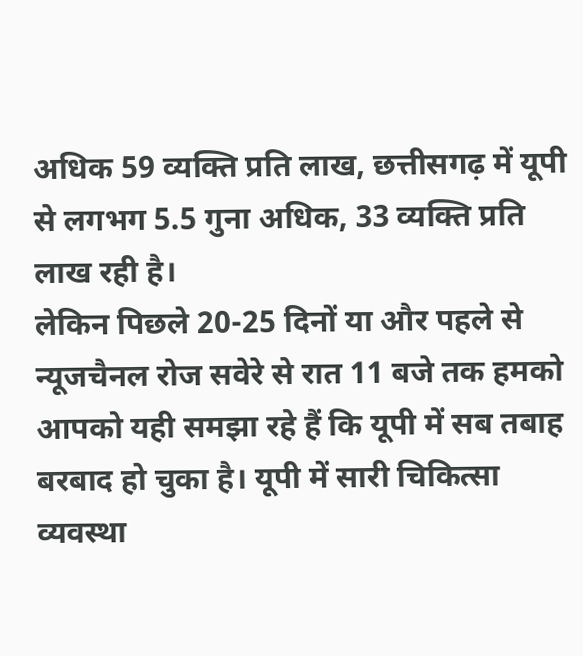अधिक 59 व्यक्ति प्रति लाख, छत्तीसगढ़ में यूपी से लगभग 5.5 गुना अधिक, 33 व्यक्ति प्रति लाख रही है।
लेकिन पिछले 20-25 दिनों या और पहले से न्यूजचैनल रोज सवेरे से रात 11 बजे तक हमको आपको यही समझा रहे हैं कि यूपी में सब तबाह बरबाद हो चुका है। यूपी में सारी चिकित्सा व्यवस्था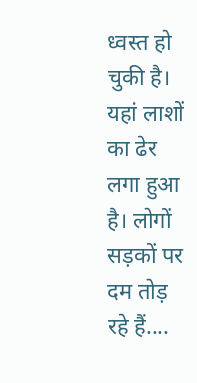ध्वस्त हो चुकी है। यहां लाशों का ढेर लगा हुआ है। लोगों सड़कों पर दम तोड़ रहे हैं....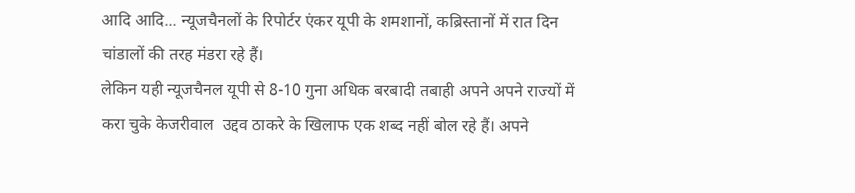आदि आदि... न्यूजचैनलों के रिपोर्टर एंकर यूपी के शमशानों, कब्रिस्तानों में रात दिन चांडालों की तरह मंडरा रहे हैं।
लेकिन यही न्यूजचैनल यूपी से 8-10 गुना अधिक बरबादी तबाही अपने अपने राज्यों में करा चुके केजरीवाल  उद्दव ठाकरे के खिलाफ एक शब्द नहीं बोल रहे हैं। अपने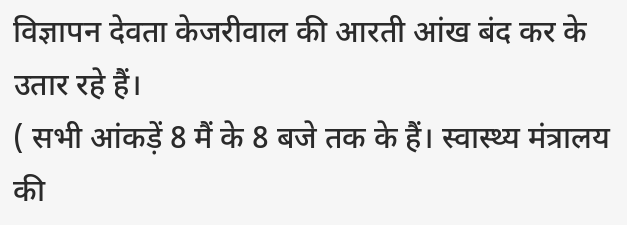विज्ञापन देवता केजरीवाल की आरती आंख बंद कर के उतार रहे हैं।
( सभी आंकड़ें 8 मैं के 8 बजे तक के हैं। स्वास्थ्य मंत्रालय की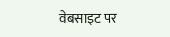वेबसाइट पर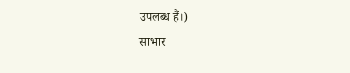उपलब्ध हैं।)
साभार